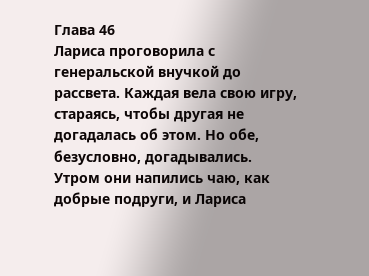Глава 46
Лариса проговорила с генеральской внучкой до рассвета. Каждая вела свою игру, стараясь, чтобы другая не догадалась об этом. Но обе, безусловно, догадывались.
Утром они напились чаю, как добрые подруги, и Лариса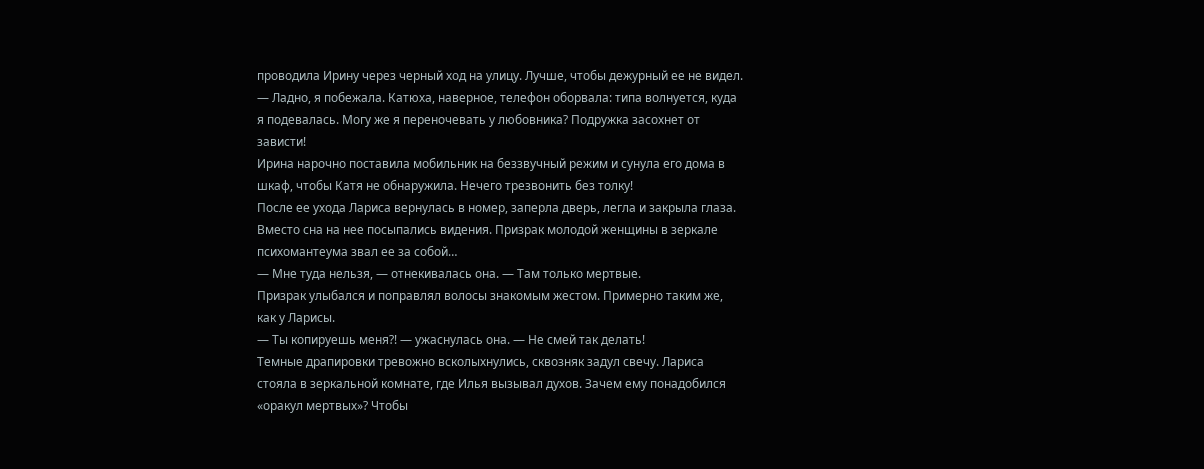проводила Ирину через черный ход на улицу. Лучше, чтобы дежурный ее не видел.
— Ладно, я побежала. Катюха, наверное, телефон оборвала: типа волнуется, куда я подевалась. Могу же я переночевать у любовника? Подружка засохнет от зависти!
Ирина нарочно поставила мобильник на беззвучный режим и сунула его дома в шкаф, чтобы Катя не обнаружила. Нечего трезвонить без толку!
После ее ухода Лариса вернулась в номер, заперла дверь, легла и закрыла глаза. Вместо сна на нее посыпались видения. Призрак молодой женщины в зеркале психомантеума звал ее за собой…
— Мне туда нельзя, — отнекивалась она. — Там только мертвые.
Призрак улыбался и поправлял волосы знакомым жестом. Примерно таким же, как у Ларисы.
— Ты копируешь меня?! — ужаснулась она. — Не смей так делать!
Темные драпировки тревожно всколыхнулись, сквозняк задул свечу. Лариса стояла в зеркальной комнате, где Илья вызывал духов. Зачем ему понадобился «оракул мертвых»? Чтобы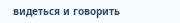видеться и говорить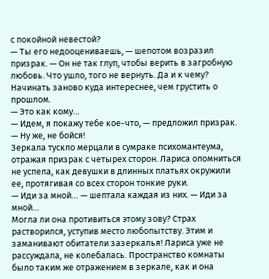с покойной невестой?
— Ты его недооцениваешь, — шепотом возразил призрак. — Он не так глуп, чтобы верить в загробную любовь. Что ушло, того не вернуть. Да и к чему? Начинать заново куда интереснее, чем грустить о прошлом.
— Это как кому…
— Идем, я покажу тебе кое-что, — предложил призрак. — Ну же, не бойся!
Зеркала тускло мерцали в сумраке психомантеума, отражая призрак с четырех сторон. Лариса опомниться не успела, как девушки в длинных платьях окружили ее, протягивая со всех сторон тонкие руки.
— Иди за мной… — шептала каждая из них. — Иди за мной…
Могла ли она противиться этому зову? Страх растворился, уступив место любопытству. Этим и заманивают обитатели зазеркалья! Лариса уже не рассуждала, не колебалась. Пространство комнаты было таким же отражением в зеркале, как и она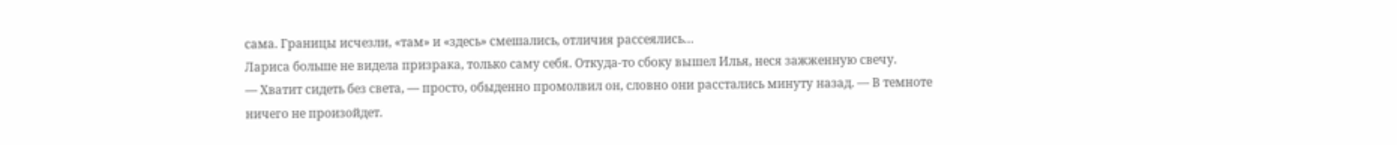сама. Границы исчезли, «там» и «здесь» смешались, отличия рассеялись…
Лариса больше не видела призрака, только саму себя. Откуда-то сбоку вышел Илья, неся зажженную свечу.
— Хватит сидеть без света, — просто, обыденно промолвил он, словно они расстались минуту назад. — В темноте ничего не произойдет.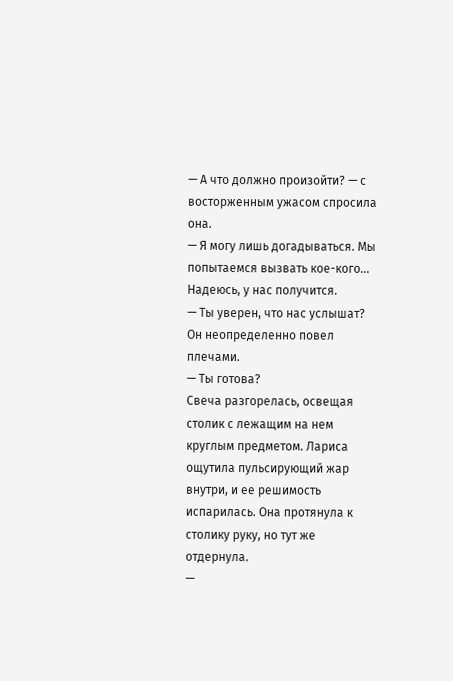— А что должно произойти? — с восторженным ужасом спросила она.
— Я могу лишь догадываться. Мы попытаемся вызвать кое-кого… Надеюсь, у нас получится.
— Ты уверен, что нас услышат?
Он неопределенно повел плечами.
— Ты готова?
Свеча разгорелась, освещая столик с лежащим на нем круглым предметом. Лариса ощутила пульсирующий жар внутри, и ее решимость испарилась. Она протянула к столику руку, но тут же отдернула.
—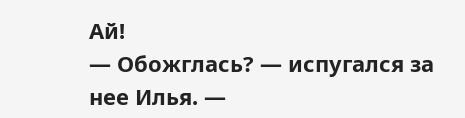Ай!
— Обожглась? — испугался за нее Илья. —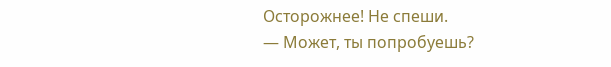Осторожнее! Не спеши.
— Может, ты попробуешь?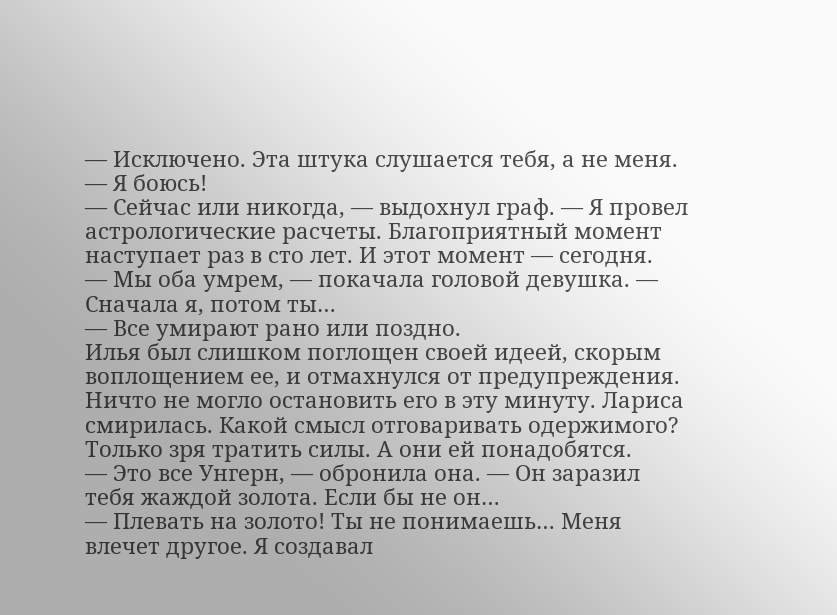— Исключено. Эта штука слушается тебя, а не меня.
— Я боюсь!
— Сейчас или никогда, — выдохнул граф. — Я провел астрологические расчеты. Благоприятный момент наступает раз в сто лет. И этот момент — сегодня.
— Мы оба умрем, — покачала головой девушка. — Сначала я, потом ты…
— Все умирают рано или поздно.
Илья был слишком поглощен своей идеей, скорым воплощением ее, и отмахнулся от предупреждения. Ничто не могло остановить его в эту минуту. Лариса смирилась. Какой смысл отговаривать одержимого? Только зря тратить силы. А они ей понадобятся.
— Это все Унгерн, — обронила она. — Он заразил тебя жаждой золота. Если бы не он…
— Плевать на золото! Ты не понимаешь… Меня влечет другое. Я создавал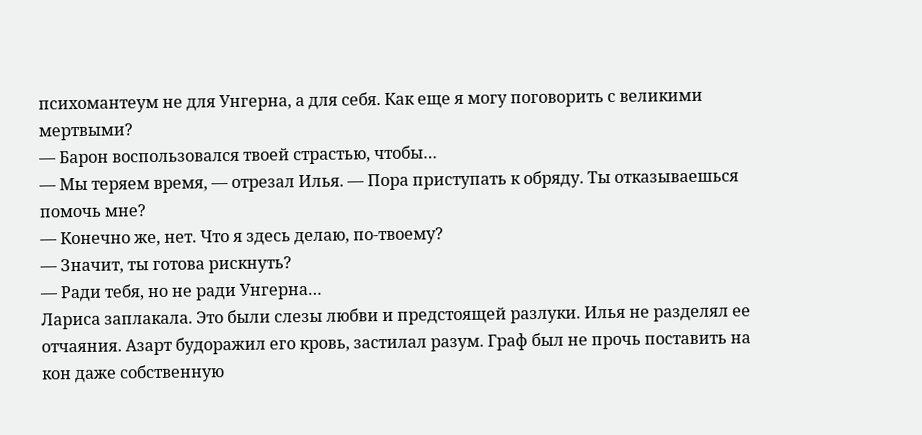психомантеум не для Унгерна, а для себя. Как еще я могу поговорить с великими мертвыми?
— Барон воспользовался твоей страстью, чтобы…
— Мы теряем время, — отрезал Илья. — Пора приступать к обряду. Ты отказываешься помочь мне?
— Конечно же, нет. Что я здесь делаю, по-твоему?
— Значит, ты готова рискнуть?
— Ради тебя, но не ради Унгерна…
Лариса заплакала. Это были слезы любви и предстоящей разлуки. Илья не разделял ее отчаяния. Азарт будоражил его кровь, застилал разум. Граф был не прочь поставить на кон даже собственную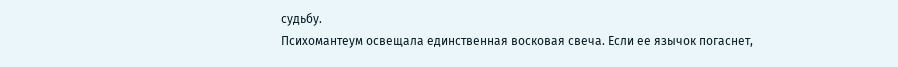судьбу.
Психомантеум освещала единственная восковая свеча. Если ее язычок погаснет,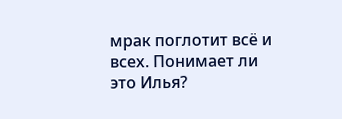мрак поглотит всё и всех. Понимает ли это Илья?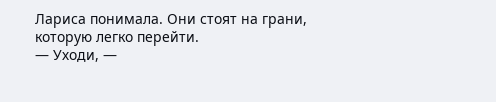Лариса понимала. Они стоят на грани, которую легко перейти.
— Уходи, —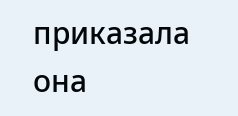приказала она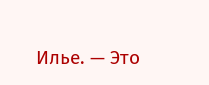Илье. — Это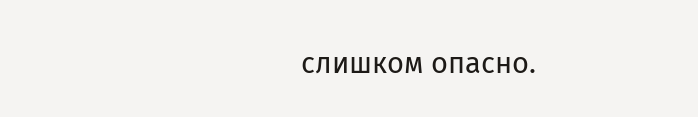слишком опасно.